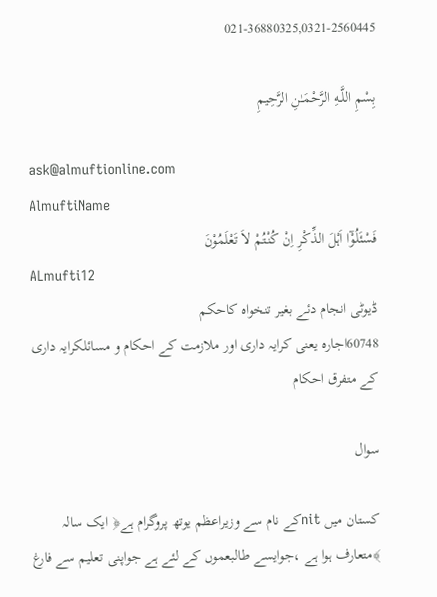021-36880325,0321-2560445

بِسْمِ اللَّـهِ الرَّحْمَـٰنِ الرَّحِيمِ

ask@almuftionline.com
AlmuftiName
فَسْئَلُوْٓا اَہْلَ الذِّکْرِ اِنْ کُنْتُمْ لاَ تَعْلَمُوْنَ
ALmufti12
ڈیوٹی انجام دئے بغیر تنخواہ کاحکم
60748اجارہ یعنی کرایہ داری اور ملازمت کے احکام و مسائلکرایہ داری کے متفرق احکام

سوال

کستان میں nitکے نام سے وزیراعظم یوتھ پروگرام ہے﴿ ایک سالہ ﴾متعارف ہوا ہے ،جوایسے طالبعموں کے لئے ہے جواپنی تعلیم سے فارغ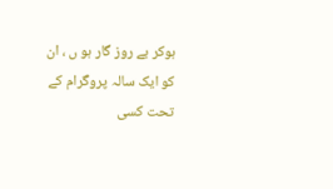ہوکر بے روز گار ہو ں ، ان کو ایک سالہ پروگرام کے تحت کسی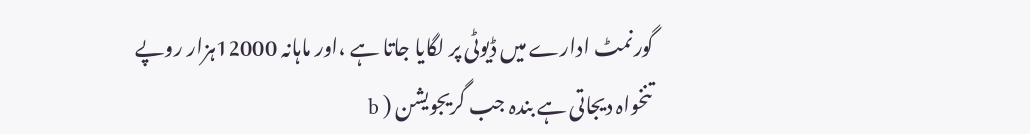گورنمٹ ادارے میں ڈیوٹی پر لگایا جاتا ہے ،اور ماہانہ 12000ہزار روپے تنخواہ دیجاتی ہے بندہ جب گریجویشن ( b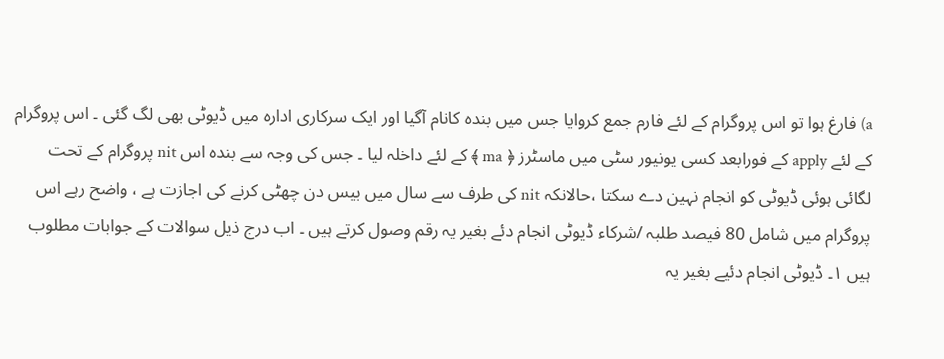a) فارغ ہوا تو اس پروگرام کے لئے فارم جمع کروایا جس میں بندہ کانام آگیا اور ایک سرکاری ادارہ میں ڈیوٹی بھی لگ گئی ۔ اس پروگرام کے لئے apply کے فورابعد کسی یونیور سٹی میں ماسٹرز ﴿ ma ﴾ کے لئے داخلہ لیا ۔ جس کی وجہ سے بندہ اس nit پروگرام کے تحت لگائی ہوئی ڈیوٹی کو انجام نہین دے سکتا ،حالانکہ nit کی طرف سے سال میں بیس دن چھٹی کرنے کی اجازت ہے ، واضح رہے اس پروگرام میں شامل 80 فیصد طلبہ /شرکاء ڈیوٹی انجام دئے بغیر یہ رقم وصول کرتے ہیں ۔ اب درج ذیل سوالات کے جوابات مطلوب ہیں ١۔ ڈیوٹی انجام دئیے بغیر یہ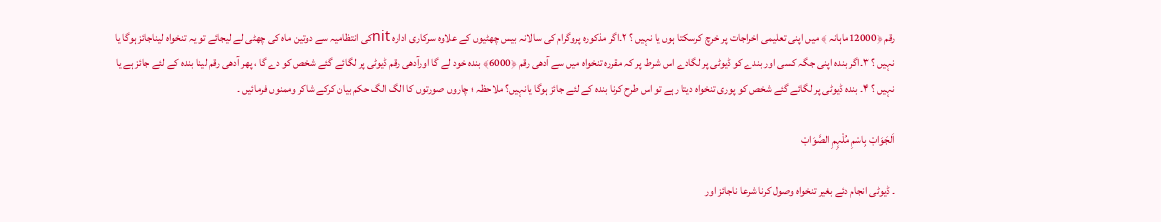رقم ﴿12000ماہانہ ﴾ میں اپنی تعلیمی اخراجات پر خرچ کرسکتا ہوں یا نہیں ؟ ۲۔اگر مذکورہ پروگرام کی سالانہ بیس چھٹیوں کے علاوہ سرکاری ادارہ nitکی انتظامیہ سے دوتین ماہ کی چھٹی لے لیجائے تو یہ تنخواہ لیناجائز ہوگا یا نہیں ؟ ۳۔اگر بندہ اپنی جگہ کسی اور بندے کو ڈیوٹی پر لگادے اس شرط پر کہ مقررہ تنخواہ میں سے آدھی رقم ﴿6000﴾ بندہ خود لے گا اورآدھی رقم ڈیوٹی پر لگائے گئے شخص کو دے گا ، پھر آدھی رقم لینا بندہ کے لئے جائز ہے یا نہیں ؟ ۴۔ بندہ ڈیوٹی پر لگائے گئے شخص کو پوری تنخواہ دیتا رہے تو اس طرح کرنا بندہ کے لئے جائز ہوگا یانہیں؟ ملاحظہ ؛ چاروں صورتوں کا الگ الگ حکم بیان کرکے شاکر وممنوں فرمائیں ۔

اَلجَوَابْ بِاسْمِ مُلْہِمِ الصَّوَابْ

۔ ڈیوٹی انجام دئے بغیر تنخواہ وصول کرنا شرعا ناجائز اور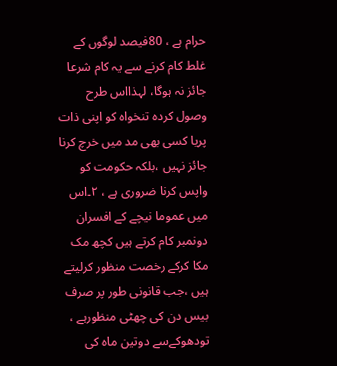حرام ہے ، 80فیصد لوگوں کے غلط کام کرنے سے یہ کام شرعا جائز نہ ہوگا، لہذااس طرح وصول کردہ تنخواہ کو اپنی ذات پریا کسی بھی مد میں خرچ کرنا جائز نہیں ،بلکہ حکومت کو واپس کرنا ضروری ہے ، ۲۔اس میں عموما نیچے کے افسران دونمبر کام کرتے ہیں کچھ مک مکا کرکے رخصت منظور کرلیتے ہیں ،جب قانونی طور پر صرف بیس دن کی چھٹی منظورہے ، تودھوکےسے دوتین ماہ کی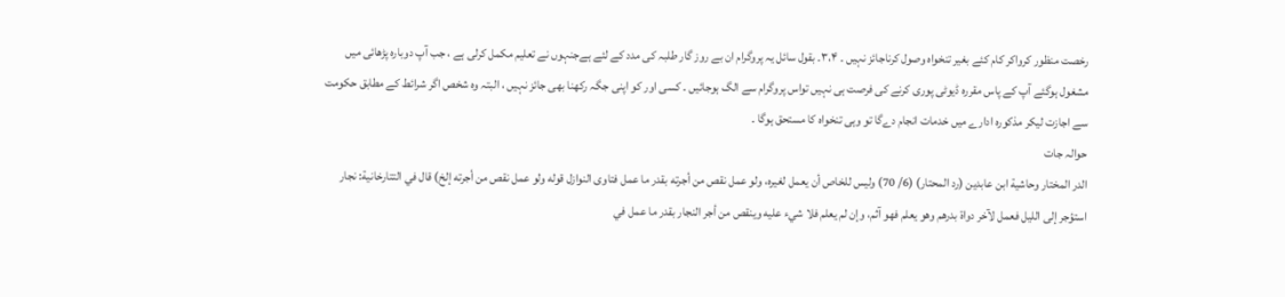رخصت منظور کرواکر کام کئے بغیر تنخواہ وصول کرناجائز نہیں ۔ ۳،۴۔ بقول سائل یہ پروگرام ان بے روز گار طلبہ کی مدد کے لئے ہےجنہوں نے تعلیم مکمل کرلی ہے ، جب آپ دوبارہ پڑھائی میں مشغول ہوگئے آپ کے پاس مقررہ ڈیوٹی پوری کرنے کی فرصت ہی نہیں تواس پروگرام سے الگ ہوجائیں ۔ کسی اور کو اپنی جگہ رکھنا بھی جائز نہیں ، البتہ وہ شخص اگر شرائط کے مطابق حکومت سے اجازت لیکر مذکورہ ادارے میں خدمات انجام دےگا تو وہی تنخواہ کا مستحق ہوگا ۔
حوالہ جات
الدر المختار وحاشية ابن عابدين (رد المحتار) (6/ 70) وليس للخاص أن يعمل لغيره، ولو عمل نقص من أجرته بقدر ما عمل فتاوى النوازل قوله ولو عمل نقص من أجرته إلخ) قال في التتارخانية: نجار استؤجر إلى الليل فعمل لآخر دواة بدرهم وهو يعلم فهو آثم، وإن لم يعلم فلا شيء عليه وينقص من أجر النجار بقدر ما عمل في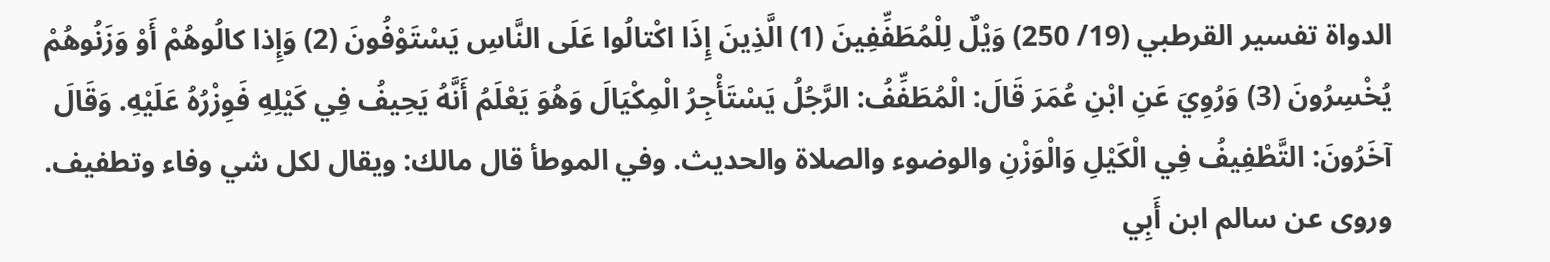الدواة تفسير القرطبي (19/ 250) وَيْلٌ لِلْمُطَفِّفِينَ (1) الَّذِينَ إِذَا اكْتالُوا عَلَى النَّاسِ يَسْتَوْفُونَ (2) وَإِذا كالُوهُمْ أَوْ وَزَنُوهُمْ يُخْسِرُونَ (3) وَرُوِيَ عَنِ ابْنِ عُمَرَ قَالَ: الْمُطَفِّفُ: الرَّجُلُ يَسْتَأْجِرُ الْمِكْيَالَ وَهُوَ يَعْلَمُ أَنَّهُ يَحِيفُ فِي كَيْلِهِ فَوِزْرُهُ عَلَيْهِ. وَقَالَ آخَرُونَ: التَّطْفِيفُ فِي الْكَيْلِ وَالْوَزْنِ والوضوء والصلاة والحديث. وفي الموطأ قال مالك: ويقال لكل شي وفاء وتطفيف. وروى عن سالم ابن أَبِي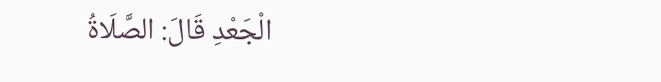الْجَعْدِ قَالَ: الصَّلَاةُ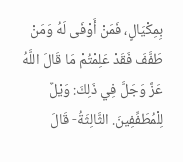بِمِكْيَالٍ، فَمَنْ أَوْفَى لَهُ وَمَنْ طَفَّفَ فَقَدْ عَلِمْتُمْ مَا قَالَ اللَّهُ عَزَّ وَجَلَّ فِي ذَلِكَ: وَيْلٌ لِلْمُطَفِّفِينَ. الثَّالِثَةُ- قَالَ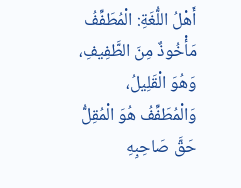أَهْلُ اللُّغَةِ: الْمُطَفِّفُ مَأْخُوذٌ مِنَ الطَّفِيفِ، وَهُوَ الْقَلِيلُ، وَالْمُطَفِّفُ هُوَ الْمُقِلُّ حَقَّ صَاحِبِهِ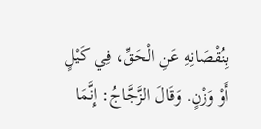بِنُقْصَانِهِ عَنِ الْحَقِّ، فِي كَيْلٍ أَوْ وَزْنٍ. وَقَالَ الزَّجَّاجُ: إِنَّمَا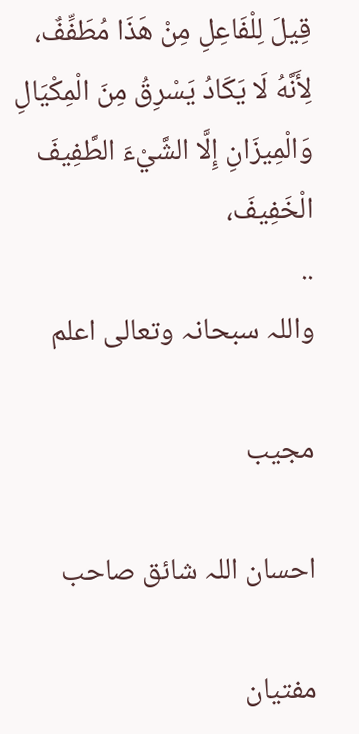قِيلَ لِلْفَاعِلِ مِنْ هَذَا مُطَفِّفٌ، لِأَنَّهُ لَا يَكَادُ يَسْرِقُ مِنَ الْمِكْيَالِ وَالْمِيزَانِ إِلَّا الشَّيْءَ الطَّفِيفَ الْخَفِيفَ،
..
واللہ سبحانہ وتعالی اعلم

مجیب

احسان اللہ شائق صاحب

مفتیان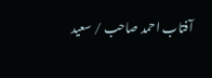آفتاب احمد صاحب / سعید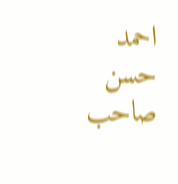احمد حسن صاحب